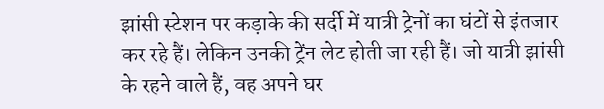झांसी स्टेशन पर कड़ाके की सर्दी में यात्री ट्रेनों का घंटों से इंतजार कर रहे हैं। लेकिन उनकी ट्रेंन लेट होती जा रही हैं। जो यात्री झांसी के रहने वाले हैं, वह अपने घर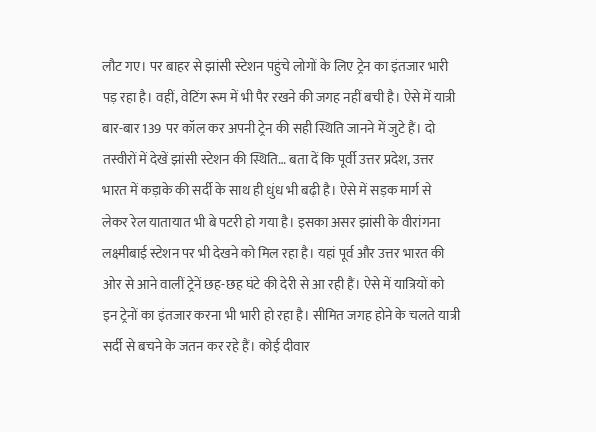लौट गए। पर बाहर से झांसी स्टेशन पहुंचे लोगों के लिए ट्रेन का इंतजार भारी पड़ रहा है। वहीं, वेटिंग रूम में भी पैर रखने की जगह नहीं बची है। ऐसे में यात्री बार-बार 139 पर कॉल कर अपनी ट्रेन की सही स्थिति जानने में जुटे हैं। दो तस्वीरों में देखें झांसी स्टेशन की स्थिति… बता दें कि पूर्वी उत्तर प्रदेश, उत्तर भारत में कड़ाके की सर्दी के साथ ही धुंध भी बढ़ी है। ऐसे में सड़क मार्ग से लेकर रेल यातायात भी बे पटरी हो गया है। इसका असर झांसी के वीरांगना लक्ष्मीबाई स्टेशन पर भी देखने को मिल रहा है। यहां पूर्व और उत्तर भारत की ओर से आने वालीं ट्रेनें छह-छह घंटे की देरी से आ रही हैं। ऐसे में यात्रियों को इन ट्रेनों का इंतजार करना भी भारी हो रहा है। सीमित जगह होने के चलते यात्री सर्दी से बचने के जतन कर रहे हैं। कोई दीवार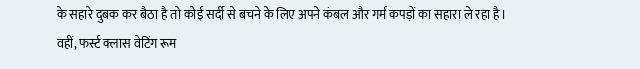के सहारे दुबक कर बैठा है तो कोई सर्दी से बचने के लिए अपने कंबल और गर्म कपड़ों का सहारा ले रहा है। वहीं, फर्स्ट क्लास वेटिंग रूम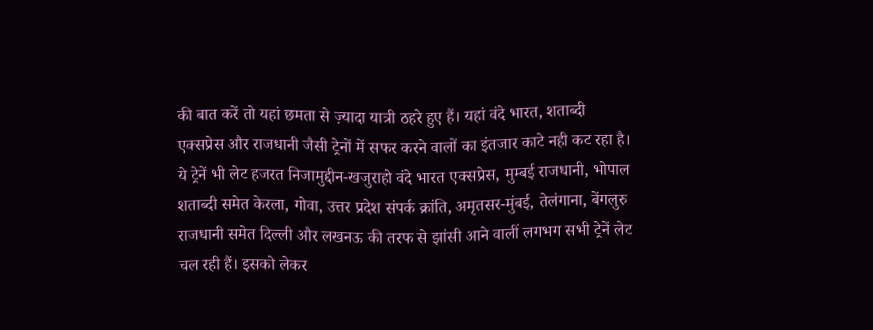की बात करें तो यहां छमता से ज़्यादा यात्री ठहरे हुए हैं। यहां वंदे भारत, शताब्दी एक्सप्रेस और राजधानी जैसी ट्रेनों में सफर करने वालों का इंतजार काटे नही कट रहा है। ये ट्रेनें भी लेट हजरत निजामुद्दीन-खजुराहो वंदे भारत एक्सप्रेस, मुम्बई राजधानी, भोपाल शताब्दी समेत केरला, गोवा, उत्तर प्रदेश संपर्क क्रांति, अमृतसर-मुंबई, तेलंगाना, बेंगलुरु राजधानी समेत दिल्ली और लखनऊ की तरफ से झांसी आने वालीं लगभग सभी ट्रेनें लेट चल रही हैं। इसको लेकर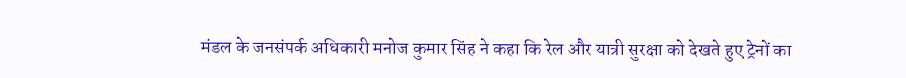मंडल के जनसंपर्क अधिकारी मनोज कुमार सिंह ने कहा कि रेल और यात्री सुरक्षा को देखते हुए ट्रेनों का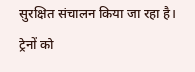सुरक्षित संचालन किया जा रहा है। ट्रेनों को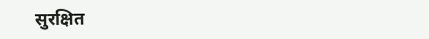सुरक्षित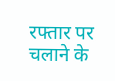रफ्तार पर चलाने के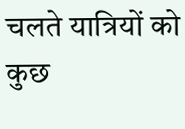चलते यात्रियों को कुछ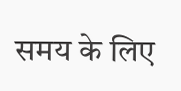समय के लिए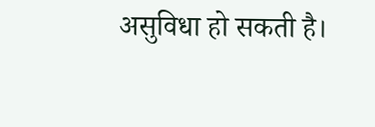असुविधा हो सकती है।